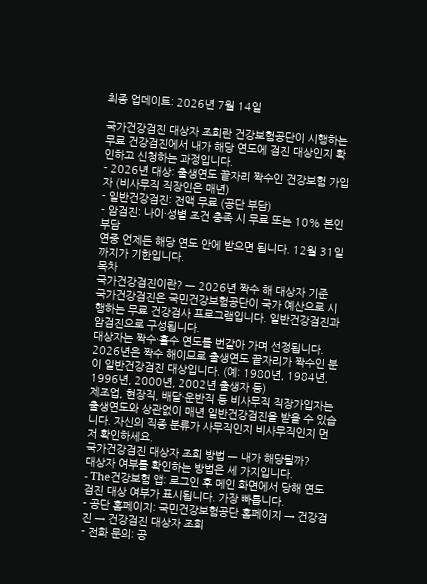최종 업데이트: 2026년 7월 14일

국가건강검진 대상자 조회란 건강보험공단이 시행하는 무료 건강검진에서 내가 해당 연도에 검진 대상인지 확인하고 신청하는 과정입니다.
- 2026년 대상: 출생연도 끝자리 짝수인 건강보험 가입자 (비사무직 직장인은 매년)
- 일반건강검진: 전액 무료 (공단 부담)
- 암검진: 나이·성별 조건 충족 시 무료 또는 10% 본인부담
연중 언제든 해당 연도 안에 받으면 됩니다. 12월 31일까지가 기한입니다.
목차
국가건강검진이란? — 2026년 짝수 해 대상자 기준
국가건강검진은 국민건강보험공단이 국가 예산으로 시행하는 무료 건강검사 프로그램입니다. 일반건강검진과 암검진으로 구성됩니다.
대상자는 짝수·홀수 연도를 번갈아 가며 선정됩니다. 2026년은 짝수 해이므로 출생연도 끝자리가 짝수인 분이 일반건강검진 대상입니다. (예: 1980년, 1984년, 1996년, 2000년, 2002년 출생자 등)
제조업, 현장직, 배달·운반직 등 비사무직 직장가입자는 출생연도와 상관없이 매년 일반건강검진을 받을 수 있습니다. 자신의 직종 분류가 사무직인지 비사무직인지 먼저 확인하세요.
국가건강검진 대상자 조회 방법 — 내가 해당될까?
대상자 여부를 확인하는 방법은 세 가지입니다.
- The건강보험 앱: 로그인 후 메인 화면에서 당해 연도 검진 대상 여부가 표시됩니다. 가장 빠릅니다.
- 공단 홈페이지: 국민건강보험공단 홈페이지 → 건강검진 → 건강검진 대상자 조회
- 전화 문의: 공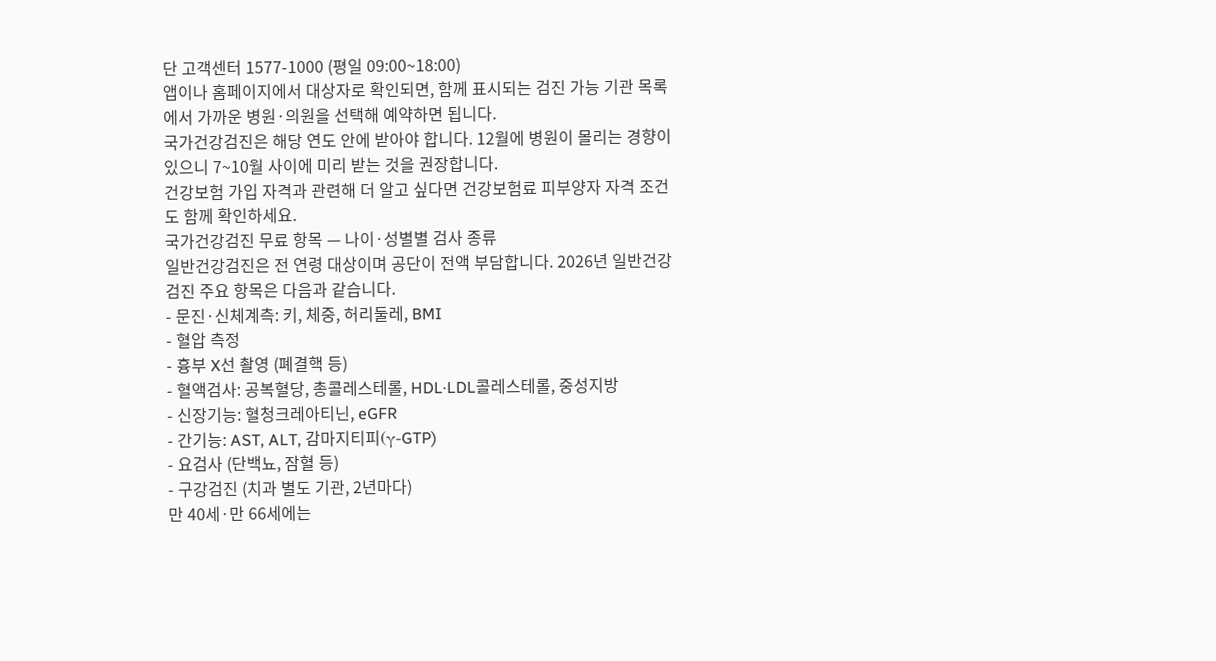단 고객센터 1577-1000 (평일 09:00~18:00)
앱이나 홈페이지에서 대상자로 확인되면, 함께 표시되는 검진 가능 기관 목록에서 가까운 병원·의원을 선택해 예약하면 됩니다.
국가건강검진은 해당 연도 안에 받아야 합니다. 12월에 병원이 몰리는 경향이 있으니 7~10월 사이에 미리 받는 것을 권장합니다.
건강보험 가입 자격과 관련해 더 알고 싶다면 건강보험료 피부양자 자격 조건도 함께 확인하세요.
국가건강검진 무료 항목 — 나이·성별별 검사 종류
일반건강검진은 전 연령 대상이며 공단이 전액 부담합니다. 2026년 일반건강검진 주요 항목은 다음과 같습니다.
- 문진·신체계측: 키, 체중, 허리둘레, BMI
- 혈압 측정
- 흉부 X선 촬영 (폐결핵 등)
- 혈액검사: 공복혈당, 총콜레스테롤, HDL·LDL콜레스테롤, 중성지방
- 신장기능: 혈청크레아티닌, eGFR
- 간기능: AST, ALT, 감마지티피(γ-GTP)
- 요검사 (단백뇨, 잠혈 등)
- 구강검진 (치과 별도 기관, 2년마다)
만 40세·만 66세에는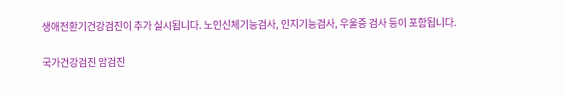생애전환기건강검진이 추가 실시됩니다. 노인신체기능검사, 인지기능검사, 우울증 검사 등이 포함됩니다.

국가건강검진 암검진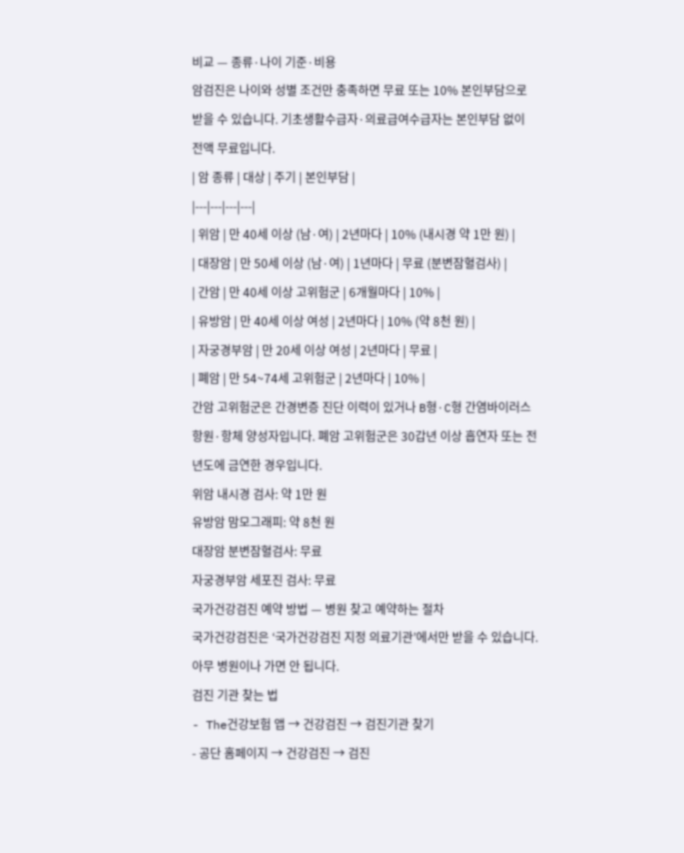비교 — 종류·나이 기준·비용
암검진은 나이와 성별 조건만 충족하면 무료 또는 10% 본인부담으로 받을 수 있습니다. 기초생활수급자·의료급여수급자는 본인부담 없이 전액 무료입니다.
| 암 종류 | 대상 | 주기 | 본인부담 |
|---|---|---|---|
| 위암 | 만 40세 이상 (남·여) | 2년마다 | 10% (내시경 약 1만 원) |
| 대장암 | 만 50세 이상 (남·여) | 1년마다 | 무료 (분변잠혈검사) |
| 간암 | 만 40세 이상 고위험군 | 6개월마다 | 10% |
| 유방암 | 만 40세 이상 여성 | 2년마다 | 10% (약 8천 원) |
| 자궁경부암 | 만 20세 이상 여성 | 2년마다 | 무료 |
| 폐암 | 만 54~74세 고위험군 | 2년마다 | 10% |
간암 고위험군은 간경변증 진단 이력이 있거나 B형·C형 간염바이러스 항원·항체 양성자입니다. 폐암 고위험군은 30갑년 이상 흡연자 또는 전년도에 금연한 경우입니다.
위암 내시경 검사: 약 1만 원
유방암 맘모그래피: 약 8천 원
대장암 분변잠혈검사: 무료
자궁경부암 세포진 검사: 무료
국가건강검진 예약 방법 — 병원 찾고 예약하는 절차
국가건강검진은 ‘국가건강검진 지정 의료기관’에서만 받을 수 있습니다. 아무 병원이나 가면 안 됩니다.
검진 기관 찾는 법
- The건강보험 앱 → 건강검진 → 검진기관 찾기
- 공단 홈페이지 → 건강검진 → 검진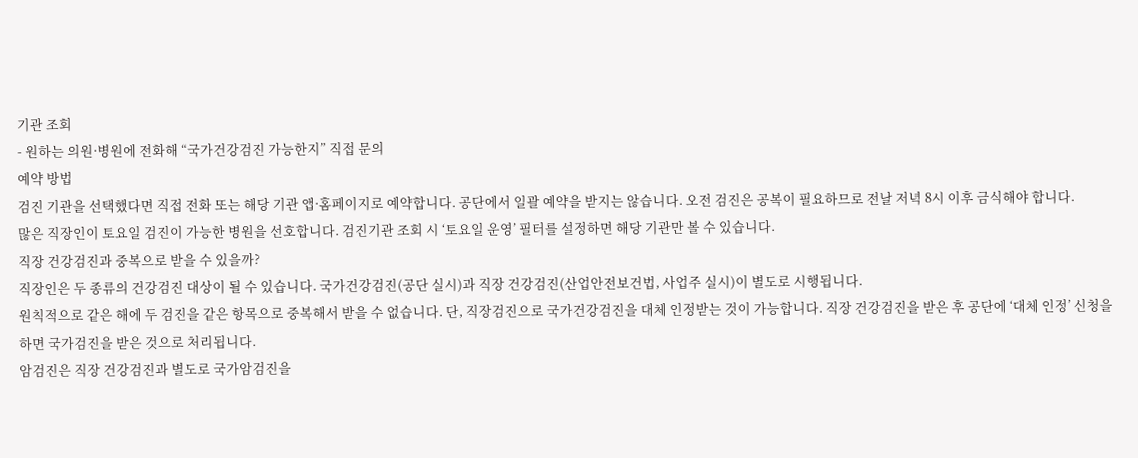기관 조회
- 원하는 의원·병원에 전화해 “국가건강검진 가능한지” 직접 문의
예약 방법
검진 기관을 선택했다면 직접 전화 또는 해당 기관 앱·홈페이지로 예약합니다. 공단에서 일괄 예약을 받지는 않습니다. 오전 검진은 공복이 필요하므로 전날 저녁 8시 이후 금식해야 합니다.
많은 직장인이 토요일 검진이 가능한 병원을 선호합니다. 검진기관 조회 시 ‘토요일 운영’ 필터를 설정하면 해당 기관만 볼 수 있습니다.
직장 건강검진과 중복으로 받을 수 있을까?
직장인은 두 종류의 건강검진 대상이 될 수 있습니다. 국가건강검진(공단 실시)과 직장 건강검진(산업안전보건법, 사업주 실시)이 별도로 시행됩니다.
원칙적으로 같은 해에 두 검진을 같은 항목으로 중복해서 받을 수 없습니다. 단, 직장검진으로 국가건강검진을 대체 인정받는 것이 가능합니다. 직장 건강검진을 받은 후 공단에 ‘대체 인정’ 신청을 하면 국가검진을 받은 것으로 처리됩니다.
암검진은 직장 건강검진과 별도로 국가암검진을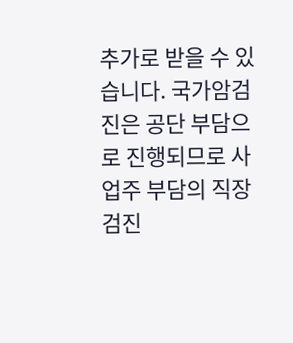추가로 받을 수 있습니다. 국가암검진은 공단 부담으로 진행되므로 사업주 부담의 직장검진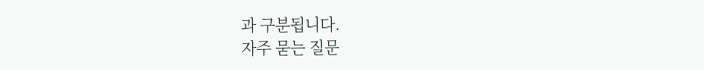과 구분됩니다.
자주 묻는 질문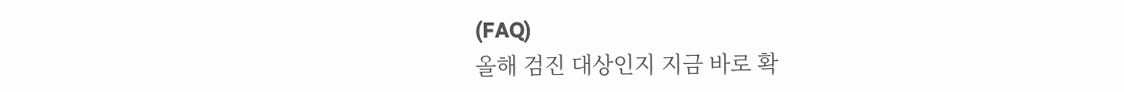(FAQ)
올해 검진 대상인지 지금 바로 확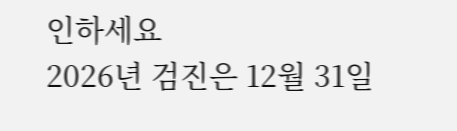인하세요
2026년 검진은 12월 31일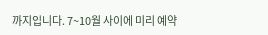까지입니다. 7~10월 사이에 미리 예약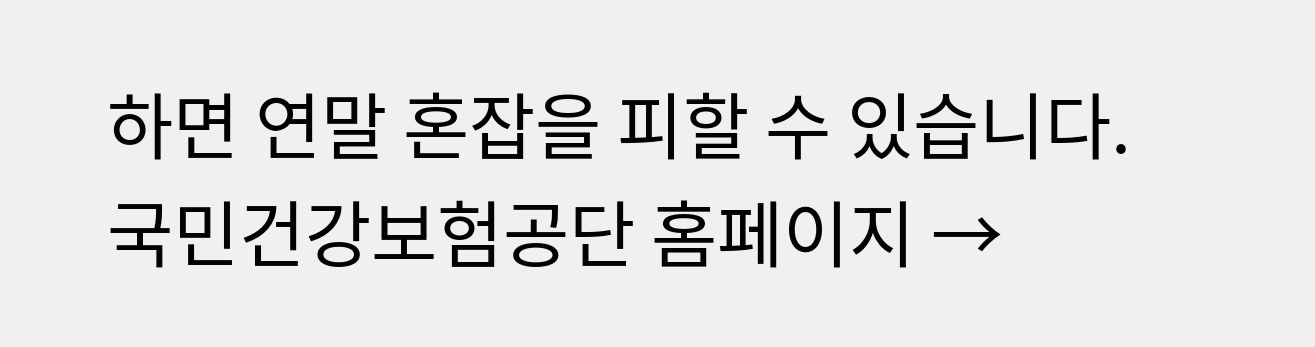하면 연말 혼잡을 피할 수 있습니다.
국민건강보험공단 홈페이지 →